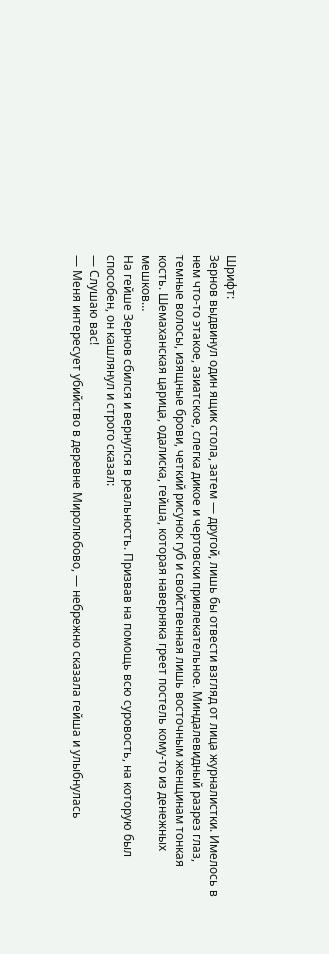Шрифт:
Зернов выдвинул один ящик стола, затем — другой, лишь бы отвести взгляд от лица журналистки. Имелось в нем что-то этакое, азиатское, слегка дикое и чертовски привлекательное. Миндалевидный разрез глаз, темные волосы, изящные брови, четкий рисунок губ и свойственная лишь восточным женщинам тонкая кость. Шемаханская царица, одалиска, гейша, которая наверняка греет постель кому-то из денежных мешков…
На гейше Зернов сбился и вернулся в реальность. Призвав на помощь всю суровость, на которую был способен, он кашлянул и строго сказал:
— Слушаю вас!
— Меня интересует убийство в деревне Миролюбово, — небрежно сказала гейша и улыбнулась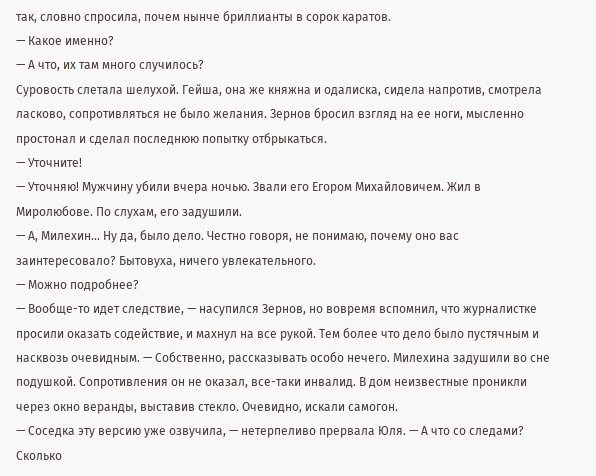так, словно спросила, почем нынче бриллианты в сорок каратов.
— Какое именно?
— А что, их там много случилось?
Суровость слетала шелухой. Гейша, она же княжна и одалиска, сидела напротив, смотрела ласково, сопротивляться не было желания. Зернов бросил взгляд на ее ноги, мысленно простонал и сделал последнюю попытку отбрыкаться.
— Уточните!
— Уточняю! Мужчину убили вчера ночью. Звали его Егором Михайловичем. Жил в Миролюбове. По слухам, его задушили.
— А, Милехин… Ну да, было дело. Честно говоря, не понимаю, почему оно вас заинтересовало? Бытовуха, ничего увлекательного.
— Можно подробнее?
— Вообще-то идет следствие, — насупился Зернов, но вовремя вспомнил, что журналистке просили оказать содействие, и махнул на все рукой. Тем более что дело было пустячным и насквозь очевидным. — Собственно, рассказывать особо нечего. Милехина задушили во сне подушкой. Сопротивления он не оказал, все-таки инвалид. В дом неизвестные проникли через окно веранды, выставив стекло. Очевидно, искали самогон.
— Соседка эту версию уже озвучила, — нетерпеливо прервала Юля. — А что со следами? Сколько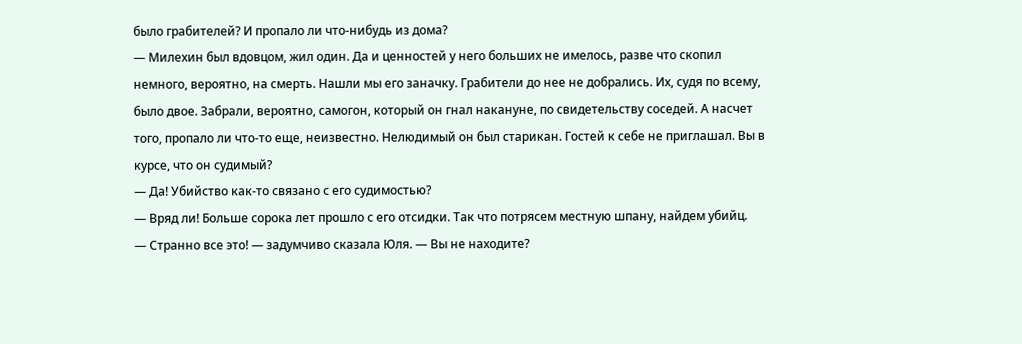было грабителей? И пропало ли что-нибудь из дома?
— Милехин был вдовцом, жил один. Да и ценностей у него больших не имелось, разве что скопил немного, вероятно, на смерть. Нашли мы его заначку. Грабители до нее не добрались. Их, судя по всему, было двое. Забрали, вероятно, самогон, который он гнал накануне, по свидетельству соседей. А насчет того, пропало ли что-то еще, неизвестно. Нелюдимый он был старикан. Гостей к себе не приглашал. Вы в курсе, что он судимый?
— Да! Убийство как-то связано с его судимостью?
— Вряд ли! Больше сорока лет прошло с его отсидки. Так что потрясем местную шпану, найдем убийц.
— Странно все это! — задумчиво сказала Юля. — Вы не находите?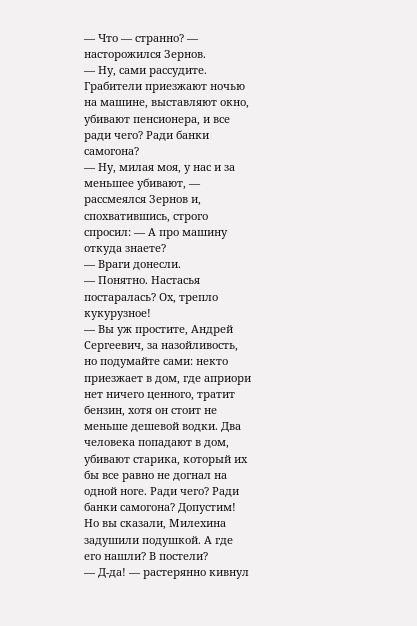— Что — странно? — насторожился Зернов.
— Ну, сами рассудите. Грабители приезжают ночью на машине, выставляют окно, убивают пенсионера, и все ради чего? Ради банки самогона?
— Ну, милая моя, у нас и за меньшее убивают, — рассмеялся Зернов и, спохватившись, строго спросил: — А про машину откуда знаете?
— Враги донесли.
— Понятно. Настасья постаралась? Ох, трепло кукурузное!
— Вы уж простите, Андрей Сергеевич, за назойливость, но подумайте сами: некто приезжает в дом, где априори нет ничего ценного, тратит бензин, хотя он стоит не меньше дешевой водки. Два человека попадают в дом, убивают старика, который их бы все равно не догнал на одной ноге. Ради чего? Ради банки самогона? Допустим! Но вы сказали, Милехина задушили подушкой. А где его нашли? В постели?
— Д-да! — растерянно кивнул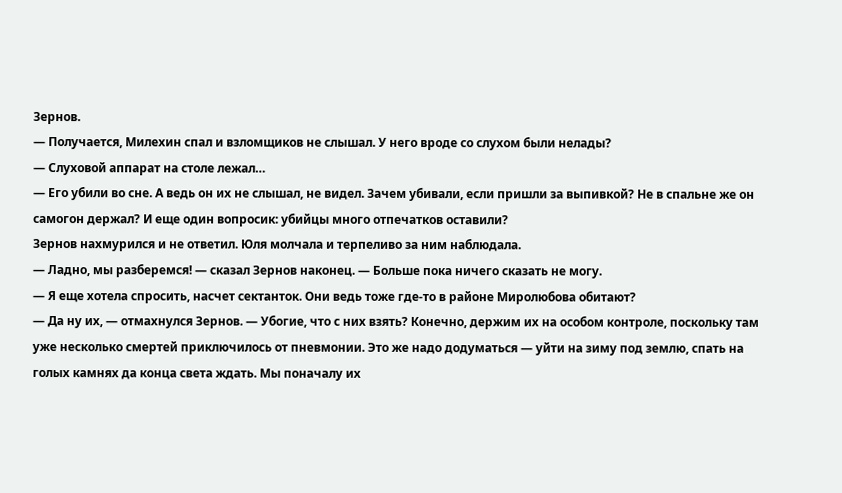Зернов.
— Получается, Милехин спал и взломщиков не слышал. У него вроде со слухом были нелады?
— Слуховой аппарат на столе лежал…
— Его убили во сне. А ведь он их не слышал, не видел. Зачем убивали, если пришли за выпивкой? Не в спальне же он самогон держал? И еще один вопросик: убийцы много отпечатков оставили?
Зернов нахмурился и не ответил. Юля молчала и терпеливо за ним наблюдала.
— Ладно, мы разберемся! — сказал Зернов наконец. — Больше пока ничего сказать не могу.
— Я еще хотела спросить, насчет сектанток. Они ведь тоже где-то в районе Миролюбова обитают?
— Да ну их, — отмахнулся Зернов. — Убогие, что с них взять? Конечно, держим их на особом контроле, поскольку там уже несколько смертей приключилось от пневмонии. Это же надо додуматься — уйти на зиму под землю, спать на голых камнях да конца света ждать. Мы поначалу их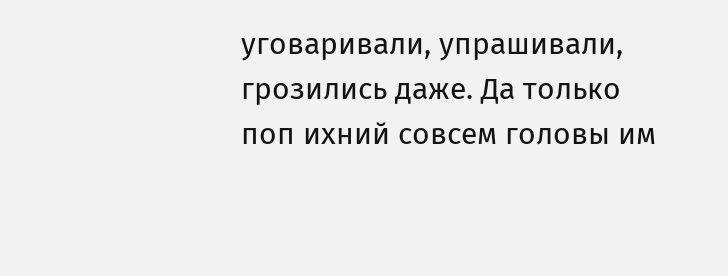уговаривали, упрашивали, грозились даже. Да только поп ихний совсем головы им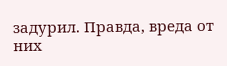задурил. Правда, вреда от них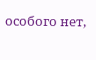особого нет,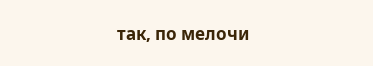так, по мелочи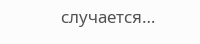случается…